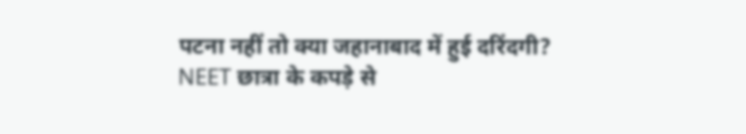पटना नहीं तो क्या जहानाबाद में हुई दरिंदगी? NEET छात्रा के कपड़े से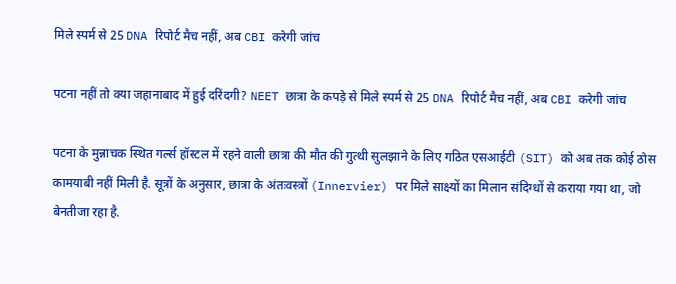मिले स्पर्म से 25 DNA रिपोर्ट मैच नहीं, अब CBI करेगी जांच

पटना नहीं तो क्या जहानाबाद में हुई दरिंदगी? NEET छात्रा के कपड़े से मिले स्पर्म से 25 DNA रिपोर्ट मैच नहीं, अब CBI करेगी जांच

पटना के मुन्नाचक स्थित गर्ल्स हॉस्टल में रहने वाली छात्रा की मौत की गुत्थी सुलझाने के लिए गठित एसआईटी (SIT) को अब तक कोई ठोस कामयाबी नहीं मिली है. सूत्रों के अनुसार, छात्रा के अंतःवस्त्रों (Innervier) पर मिले साक्ष्यों का मिलान संदिग्धों से कराया गया था, जो बेनतीजा रहा है.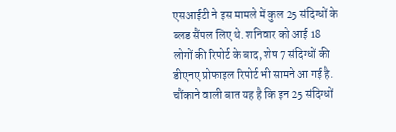एसआईटी ने इस मामले में कुल 25 संदिग्धों के ब्लड सैंपल लिए थे. शनिवार को आई 18 लोगों की रिपोर्ट के बाद, शेष 7 संदिग्धों की डीएनए प्रोफाइल रिपोर्ट भी सामने आ गई है. चौंकाने वाली बात यह है कि इन 25 संदिग्धों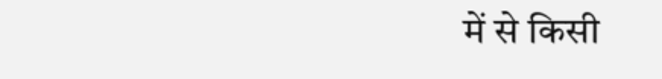में से किसी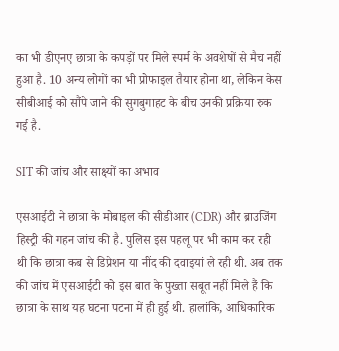का भी डीएनए छात्रा के कपड़ों पर मिले स्पर्म के अवशेषों से मैच नहीं हुआ है. 10 अन्य लोगों का भी प्रोफाइल तैयार होना था, लेकिन केस सीबीआई को सौंपे जाने की सुगबुगाहट के बीच उनकी प्रक्रिया रुक गई है.

SIT की जांच और साक्ष्यों का अभाव

एसआईटी ने छात्रा के मोबाइल की सीडीआर (CDR) और ब्राउजिंग हिस्ट्री की गहन जांच की है. पुलिस इस पहलू पर भी काम कर रही थी कि छात्रा कब से डिप्रेशन या नींद की दवाइयां ले रही थी. अब तक की जांच में एसआईटी को इस बात के पुख्ता सबूत नहीं मिले हैं कि छात्रा के साथ यह घटना पटना में ही हुई थी. हालांकि, आधिकारिक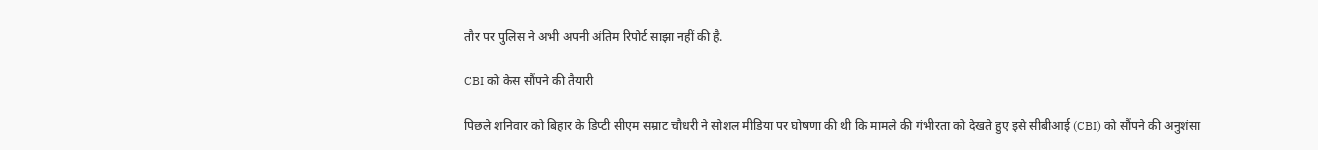तौर पर पुलिस ने अभी अपनी अंतिम रिपोर्ट साझा नहीं की है.

CBI को केस सौंपने की तैयारी

पिछले शनिवार को बिहार के डिप्टी सीएम सम्राट चौधरी ने सोशल मीडिया पर घोषणा की थी कि मामले की गंभीरता को देखते हुए इसे सीबीआई (CBI) को सौंपने की अनुशंसा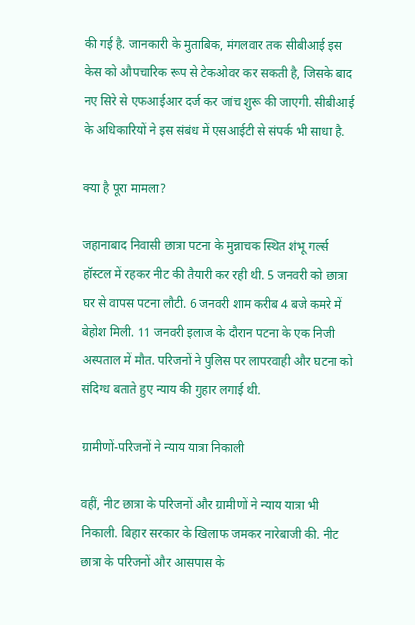की गई है. जानकारी के मुताबिक, मंगलवार तक सीबीआई इस केस को औपचारिक रूप से टेकओवर कर सकती है, जिसके बाद नए सिरे से एफआईआर दर्ज कर जांच शुरू की जाएगी. सीबीआई के अधिकारियों ने इस संबंध में एसआईटी से संपर्क भी साधा है.

क्या है पूरा मामला?

जहानाबाद निवासी छात्रा पटना के मुन्नाचक स्थित शंभू गर्ल्स हॉस्टल में रहकर नीट की तैयारी कर रही थी. 5 जनवरी को छात्रा घर से वापस पटना लौटी. 6 जनवरी शाम करीब 4 बजे कमरे में बेहोश मिली. 11 जनवरी इलाज के दौरान पटना के एक निजी अस्पताल में मौत. परिजनों ने पुलिस पर लापरवाही और घटना को संदिग्ध बताते हुए न्याय की गुहार लगाई थी.

ग्रामीणों-परिजनों ने न्याय यात्रा निकाली

वहीं, नीट छात्रा के परिजनों और ग्रामीणों ने न्याय यात्रा भी निकाली. बिहार सरकार के खिलाफ जमकर नारेबाजी की. नीट छात्रा के परिजनों और आसपास के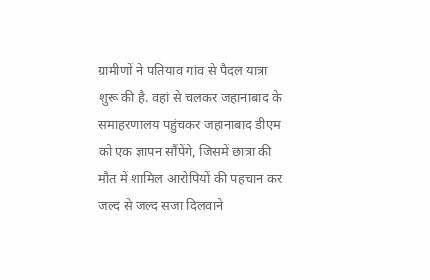ग्रामीणों ने पतियाव गांव से पैदल यात्रा शुरू की है. वहां से चलकर जहानाबाद के समाहरणालय पहुंचकर जहानाबाद डीएम को एक ज्ञापन सौंपेंगे, जिसमें छात्रा की मौत में शामिल आरोपियों की पहचान कर जल्द से जल्द सजा दिलवाने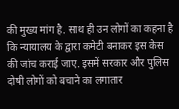की मुख्य मांग है. साथ ही उन लोगों का कहना है कि न्यायालय के द्वारा कमेटी बनाकर इस केस की जांच कराई जाए. इसमें सरकार और पुलिस दोषी लोगों को बचाने का लगातार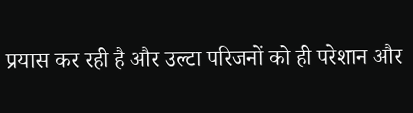प्रयास कर रही है और उल्टा परिजनों को ही परेशान और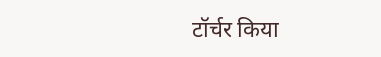टॉर्चर किया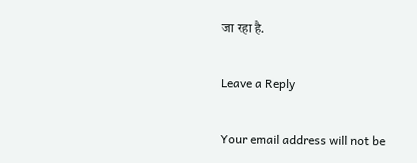जा रहा है.

Leave a Reply

Your email address will not be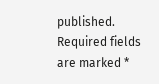published. Required fields are marked *